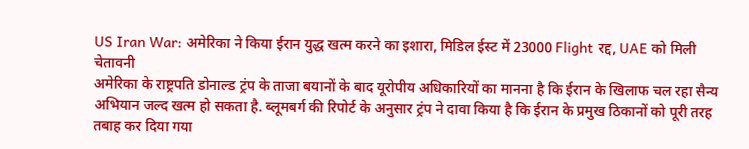US Iran War: अमेरिका ने किया ईरान युद्ध खत्म करने का इशारा, मिडिल ईस्ट में 23000 Flight रद्द, UAE को मिली चेतावनी
अमेरिका के राष्ट्रपति डोनाल्ड ट्रंप के ताजा बयानों के बाद यूरोपीय अधिकारियों का मानना है कि ईरान के खिलाफ चल रहा सैन्य अभियान जल्द खत्म हो सकता है. ब्लूमबर्ग की रिपोर्ट के अनुसार ट्रंप ने दावा किया है कि ईरान के प्रमुख ठिकानों को पूरी तरह तबाह कर दिया गया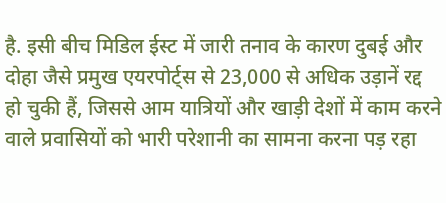है. इसी बीच मिडिल ईस्ट में जारी तनाव के कारण दुबई और दोहा जैसे प्रमुख एयरपोर्ट्स से 23,000 से अधिक उड़ानें रद्द हो चुकी हैं, जिससे आम यात्रियों और खाड़ी देशों में काम करने वाले प्रवासियों को भारी परेशानी का सामना करना पड़ रहा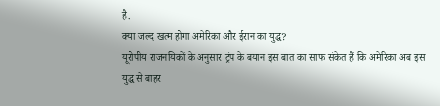है.
क्या जल्द खत्म होगा अमेरिका और ईरान का युद्ध?
यूरोपीय राजनयिकों के अनुसार ट्रंप के बयान इस बात का साफ संकेत हैं कि अमेरिका अब इस युद्ध से बाहर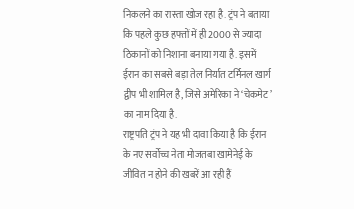निकलने का रास्ता खोज रहा है. ट्रंप ने बताया कि पहले कुछ हफ्तों में ही 2000 से ज्यादा ठिकानों को निशाना बनाया गया है. इसमें ईरान का सबसे बड़ा तेल निर्यात टर्मिनल खार्ग द्वीप भी शामिल है, जिसे अमेरिका ने ‘चेकमेट’ का नाम दिया है.
राष्ट्रपति ट्रंप ने यह भी दावा किया है कि ईरान के नए सर्वोच्च नेता मोजतबा खामेनेई के जीवित न होने की खबरें आ रही हैं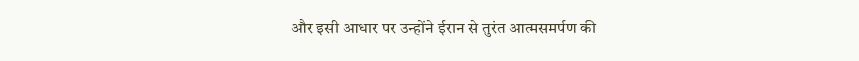और इसी आधार पर उन्होंने ईरान से तुरंत आत्मसमर्पण की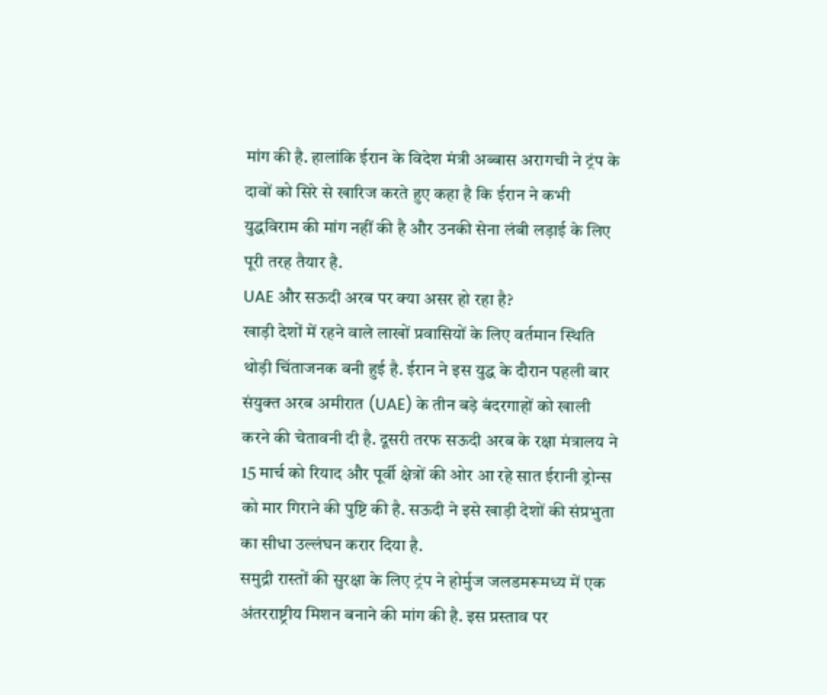मांग की है. हालांकि ईरान के विदेश मंत्री अब्बास अरागची ने ट्रंप के दावों को सिरे से खारिज करते हुए कहा है कि ईरान ने कभी युद्धविराम की मांग नहीं की है और उनकी सेना लंबी लड़ाई के लिए पूरी तरह तैयार है.
UAE और सऊदी अरब पर क्या असर हो रहा है?
खाड़ी देशों में रहने वाले लाखों प्रवासियों के लिए वर्तमान स्थिति थोड़ी चिंताजनक बनी हुई है. ईरान ने इस युद्ध के दौरान पहली बार संयुक्त अरब अमीरात (UAE) के तीन बड़े बंदरगाहों को खाली करने की चेतावनी दी है. दूसरी तरफ सऊदी अरब के रक्षा मंत्रालय ने 15 मार्च को रियाद और पूर्वी क्षेत्रों की ओर आ रहे सात ईरानी ड्रोन्स को मार गिराने की पुष्टि की है. सऊदी ने इसे खाड़ी देशों की संप्रभुता का सीधा उल्लंघन करार दिया है.
समुद्री रास्तों की सुरक्षा के लिए ट्रंप ने होर्मुज जलडमरूमध्य में एक अंतरराष्ट्रीय मिशन बनाने की मांग की है. इस प्रस्ताव पर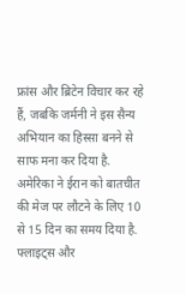फ्रांस और ब्रिटेन विचार कर रहे हैं, जबकि जर्मनी ने इस सैन्य अभियान का हिस्सा बनने से साफ मना कर दिया है. अमेरिका ने ईरान को बातचीत की मेज पर लौटने के लिए 10 से 15 दिन का समय दिया है.
फ्लाइट्स और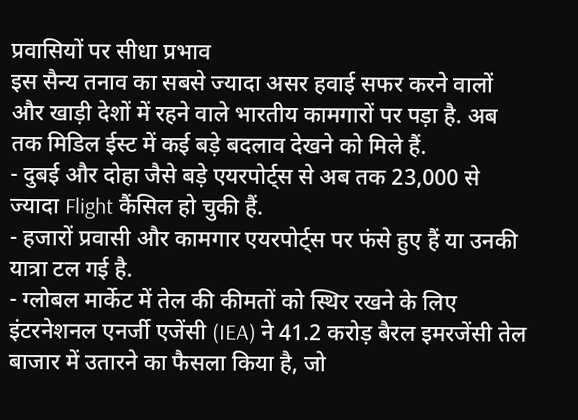प्रवासियों पर सीधा प्रभाव
इस सैन्य तनाव का सबसे ज्यादा असर हवाई सफर करने वालों और खाड़ी देशों में रहने वाले भारतीय कामगारों पर पड़ा है. अब तक मिडिल ईस्ट में कई बड़े बदलाव देखने को मिले हैं.
- दुबई और दोहा जैसे बड़े एयरपोर्ट्स से अब तक 23,000 से ज्यादा Flight कैंसिल हो चुकी हैं.
- हजारों प्रवासी और कामगार एयरपोर्ट्स पर फंसे हुए हैं या उनकी यात्रा टल गई है.
- ग्लोबल मार्केट में तेल की कीमतों को स्थिर रखने के लिए इंटरनेशनल एनर्जी एजेंसी (IEA) ने 41.2 करोड़ बैरल इमरजेंसी तेल बाजार में उतारने का फैसला किया है, जो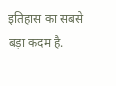इतिहास का सबसे बड़ा कदम है.